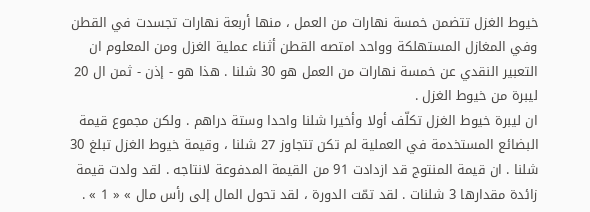خيوط الغزل تتضمن خمسة نهارات من العمل ، منها أربعة نهارات تجسدت في القطن وفي المغازل المستهلكة وواحد امتصه القطن أثناء عملية الغزل ومن المعلوم ان التعبير النقدي عن خمسة نهارات من العمل هو 30 شلنا . هذا هو - إذن - ثمن ال 20 ليبرة من خيوط الغزل .
ان ليبرة خيوط الغزل تكلّف أولا وأخيرا شلنا واحدا وستة دراهم . ولكن مجموع قيمة البضائع المستخدمة في العملية لم تكن تتجاوز 27 شلنا ، وقيمة خيوط الغزل تبلغ 30 شلنا . ان قيمة المنتوج قد ازدادت 91 من القيمة المدفوعة لانتاجه . لقد ولدت قيمة زائدة مقدارها 3 شلنات . لقد تمّت الدورة ، لقد تحول المال إلى رأس مال » « 1 » .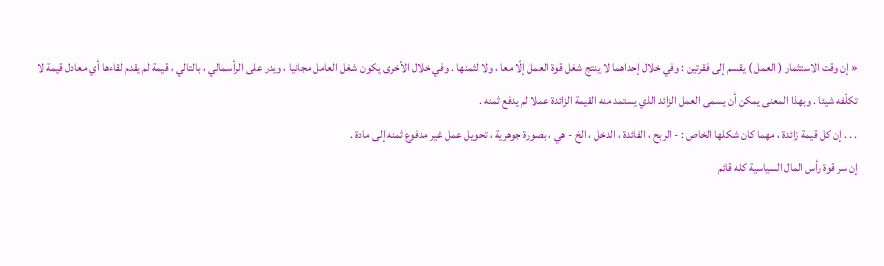« إن وقت الاستثمار ( العمل ) يقسم إلى فقرتين : وفي خلال إحداهما لا ينتج شغل قوة العمل إلّا معا ، ولا لثمنها . وفي خلال الأخرى يكون شغل العامل مجانيا ، ويدر على الرأسمالي ، بالتالي ، قيمة لم يقدم لقاءها أي معادل قيمة لا تكلّفه شيئا . وبهذا المعنى يمكن أن يسمى العمل الزائد الذي يستمد منه القيمة الزائدة عملا لم يدفع ثمنه .
. . . إن كل قيمة زائدة ، مهما كان شكلها الخاص : - الربح ، الفائدة ، الدخل ، الخ - هي ، بصورة جوهرية ، تحويل عمل غير مدفوع ثمنه إلى مادة .
إن سر قوة رأس المال السياسية كله قائم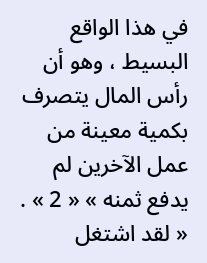في هذا الواقع البسيط ، وهو أن رأس المال يتصرف بكمية معينة من عمل الآخرين لم يدفع ثمنه » « 2 » .
« لقد اشتغل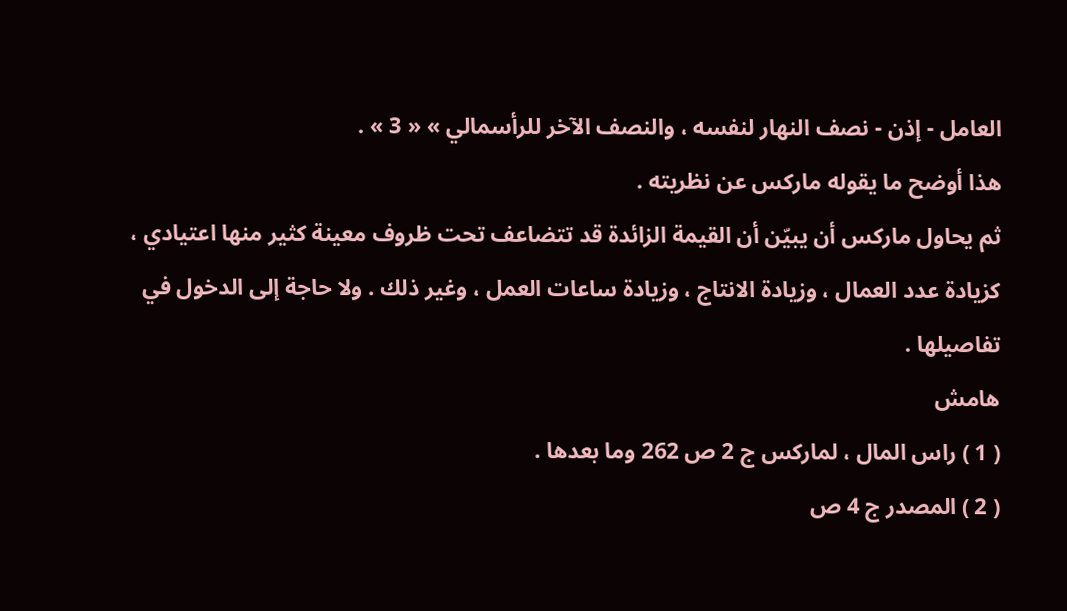العامل - إذن - نصف النهار لنفسه ، والنصف الآخر للرأسمالي » « 3 » .
هذا أوضح ما يقوله ماركس عن نظريته .
ثم يحاول ماركس أن يبيّن أن القيمة الزائدة قد تتضاعف تحت ظروف معينة كثير منها اعتيادي ، كزيادة عدد العمال ، وزيادة الانتاج ، وزيادة ساعات العمل ، وغير ذلك . ولا حاجة إلى الدخول في تفاصيلها .
هامش
( 1 ) راس المال ، لماركس ج 2 ص 262 وما بعدها .
( 2 ) المصدر ج 4 ص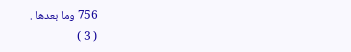756 وما بعدها .
( 3 )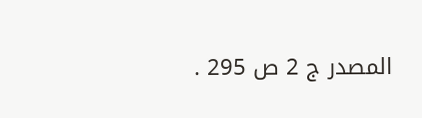المصدر ج 2 ص 295 .